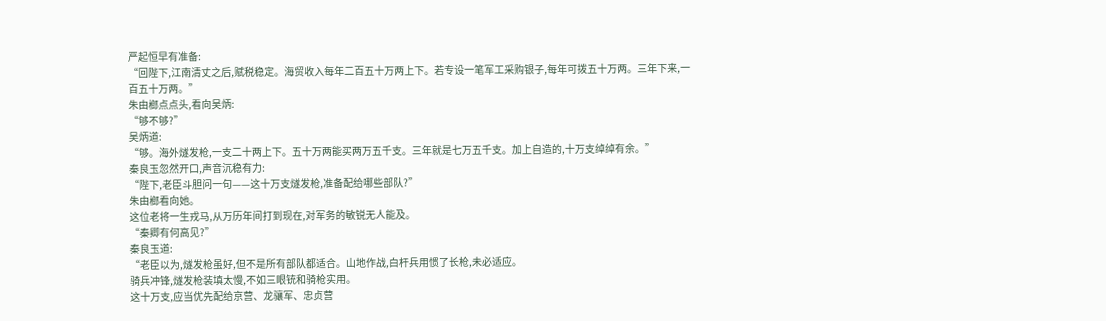严起恒早有准备:
“回陛下,江南清丈之后,赋税稳定。海贸收入每年二百五十万两上下。若专设一笔军工采购银子,每年可拨五十万两。三年下来,一百五十万两。”
朱由榔点点头,看向吴炳:
“够不够?”
吴炳道:
“够。海外燧发枪,一支二十两上下。五十万两能买两万五千支。三年就是七万五千支。加上自造的,十万支绰绰有余。”
秦良玉忽然开口,声音沉稳有力:
“陛下,老臣斗胆问一句——这十万支燧发枪,准备配给哪些部队?”
朱由榔看向她。
这位老将一生戎马,从万历年间打到现在,对军务的敏锐无人能及。
“秦卿有何高见?”
秦良玉道:
“老臣以为,燧发枪虽好,但不是所有部队都适合。山地作战,白杆兵用惯了长枪,未必适应。
骑兵冲锋,燧发枪装填太慢,不如三眼铳和骑枪实用。
这十万支,应当优先配给京营、龙骧军、忠贞营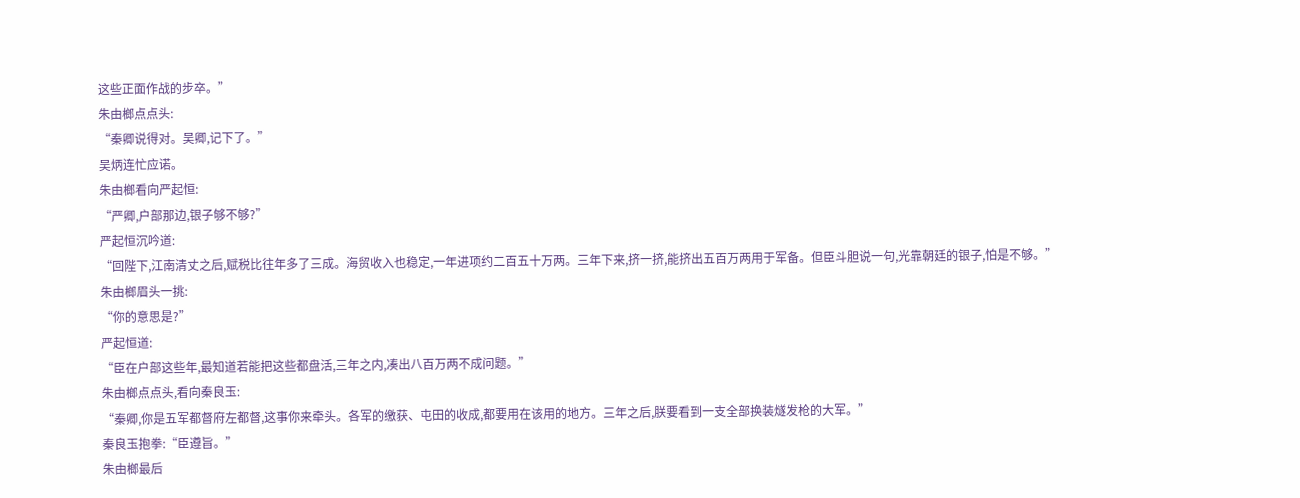这些正面作战的步卒。”
朱由榔点点头:
“秦卿说得对。吴卿,记下了。”
吴炳连忙应诺。
朱由榔看向严起恒:
“严卿,户部那边,银子够不够?”
严起恒沉吟道:
“回陛下,江南清丈之后,赋税比往年多了三成。海贸收入也稳定,一年进项约二百五十万两。三年下来,挤一挤,能挤出五百万两用于军备。但臣斗胆说一句,光靠朝廷的银子,怕是不够。”
朱由榔眉头一挑:
“你的意思是?”
严起恒道:
“臣在户部这些年,最知道若能把这些都盘活,三年之内,凑出八百万两不成问题。”
朱由榔点点头,看向秦良玉:
“秦卿,你是五军都督府左都督,这事你来牵头。各军的缴获、屯田的收成,都要用在该用的地方。三年之后,朕要看到一支全部换装燧发枪的大军。”
秦良玉抱拳:“臣遵旨。”
朱由榔最后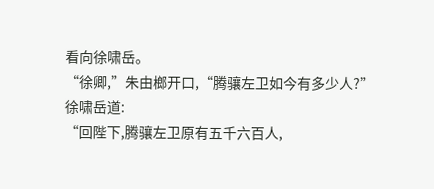看向徐啸岳。
“徐卿,”朱由榔开口,“腾骧左卫如今有多少人?”
徐啸岳道:
“回陛下,腾骧左卫原有五千六百人,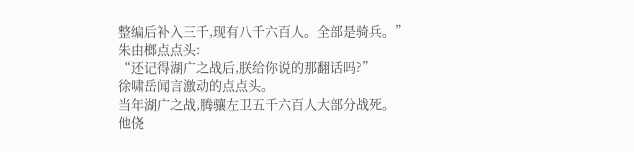整编后补入三千,现有八千六百人。全部是骑兵。”
朱由榔点点头:
“还记得湖广之战后,朕给你说的那翻话吗?”
徐啸岳闻言激动的点点头。
当年湖广之战,腾骧左卫五千六百人大部分战死。
他侥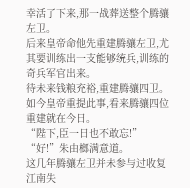幸活了下来,那一战葬送整个腾骧左卫。
后来皇帝命他先重建腾骧左卫,尤其要训练出一支能够统兵,训练的奇兵军官出来。
待未来钱粮充裕,重建腾骧四卫。
如今皇帝重提此事,看来腾骧四位重建就在今日。
“陛下,臣一日也不敢忘!”
“好!”朱由榔满意道。
这几年腾骧左卫并未参与过收复江南失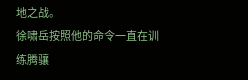地之战。
徐啸岳按照他的命令一直在训练腾骧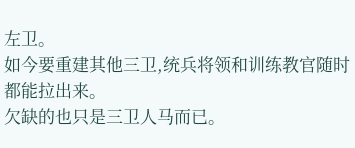左卫。
如今要重建其他三卫,统兵将领和训练教官随时都能拉出来。
欠缺的也只是三卫人马而已。